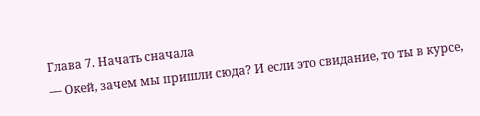Глава 7. Начать сначала
— Окей, зачем мы пришли сюда? И если это свидание, то ты в курсе,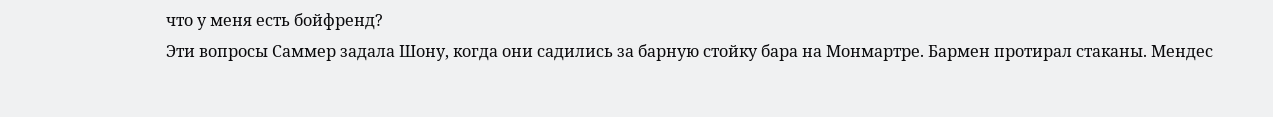что у меня есть бойфренд?
Эти вопросы Саммер задала Шону, когда они садились за барную стойку бара на Монмартре. Бармен протирал стаканы. Мендес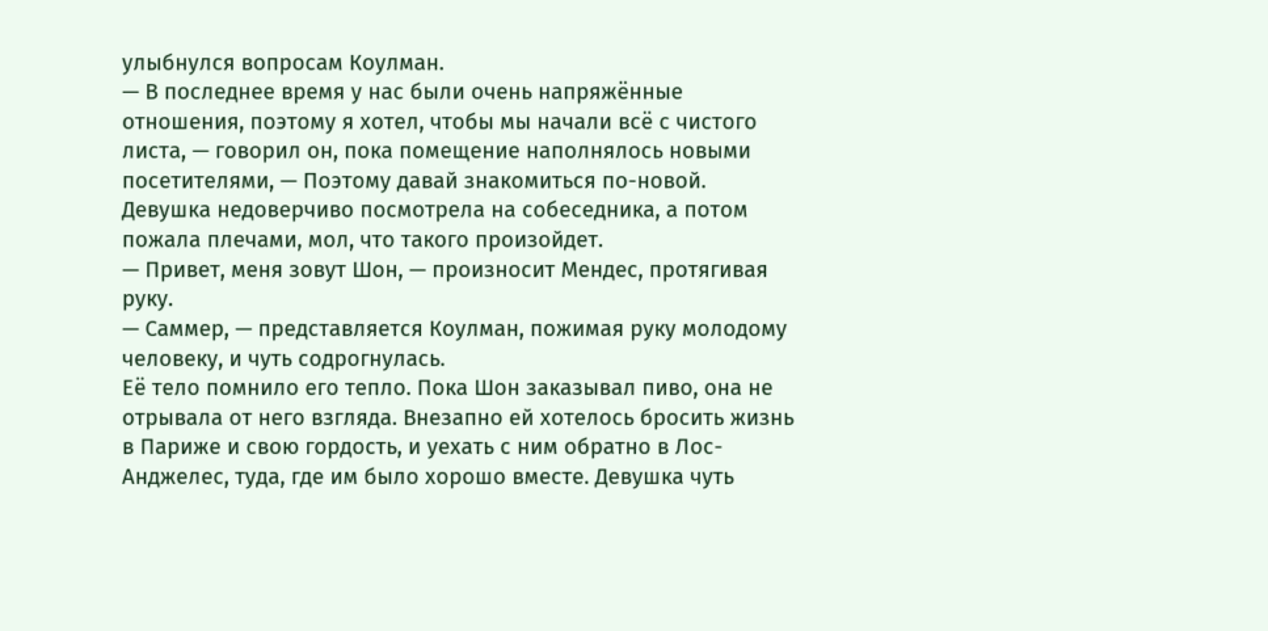улыбнулся вопросам Коулман.
— В последнее время у нас были очень напряжённые отношения, поэтому я хотел, чтобы мы начали всё с чистого листа, — говорил он, пока помещение наполнялось новыми посетителями, — Поэтому давай знакомиться по-новой.
Девушка недоверчиво посмотрела на собеседника, а потом пожала плечами, мол, что такого произойдет.
— Привет, меня зовут Шон, — произносит Мендес, протягивая руку.
— Саммер, — представляется Коулман, пожимая руку молодому человеку, и чуть содрогнулась.
Её тело помнило его тепло. Пока Шон заказывал пиво, она не отрывала от него взгляда. Внезапно ей хотелось бросить жизнь в Париже и свою гордость, и уехать с ним обратно в Лос-Анджелес, туда, где им было хорошо вместе. Девушка чуть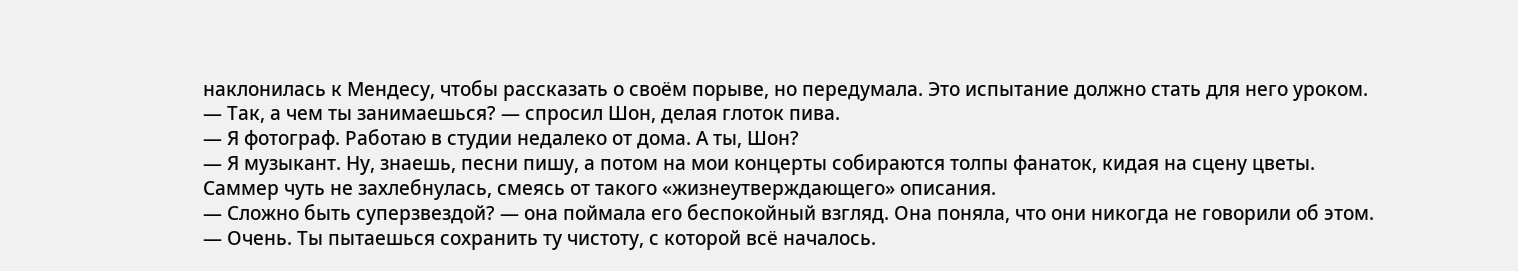наклонилась к Мендесу, чтобы рассказать о своём порыве, но передумала. Это испытание должно стать для него уроком.
— Так, а чем ты занимаешься? — спросил Шон, делая глоток пива.
— Я фотограф. Работаю в студии недалеко от дома. А ты, Шон?
— Я музыкант. Ну, знаешь, песни пишу, а потом на мои концерты собираются толпы фанаток, кидая на сцену цветы.
Саммер чуть не захлебнулась, смеясь от такого «жизнеутверждающего» описания.
— Сложно быть суперзвездой? — она поймала его беспокойный взгляд. Она поняла, что они никогда не говорили об этом.
— Очень. Ты пытаешься сохранить ту чистоту, с которой всё началось.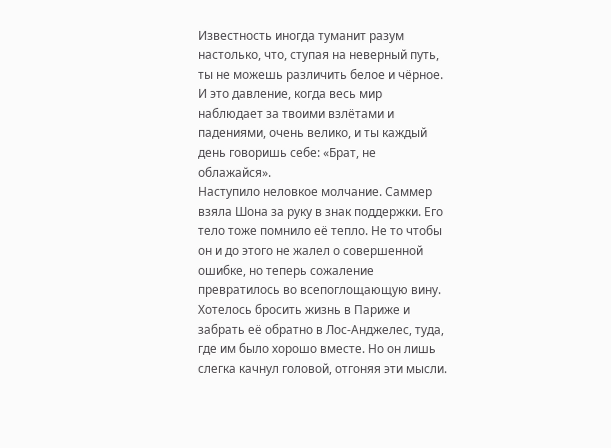Известность иногда туманит разум настолько, что, ступая на неверный путь, ты не можешь различить белое и чёрное. И это давление, когда весь мир наблюдает за твоими взлётами и падениями, очень велико, и ты каждый день говоришь себе: «Брат, не облажайся».
Наступило неловкое молчание. Саммер взяла Шона за руку в знак поддержки. Его тело тоже помнило её тепло. Не то чтобы он и до этого не жалел о совершенной ошибке, но теперь сожаление превратилось во всепоглощающую вину. Хотелось бросить жизнь в Париже и забрать её обратно в Лос-Анджелес, туда, где им было хорошо вместе. Но он лишь слегка качнул головой, отгоняя эти мысли.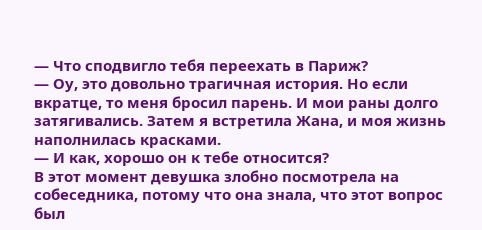— Что сподвигло тебя переехать в Париж?
— Оу, это довольно трагичная история. Но если вкратце, то меня бросил парень. И мои раны долго затягивались. Затем я встретила Жана, и моя жизнь наполнилась красками.
— И как, хорошо он к тебе относится?
В этот момент девушка злобно посмотрела на собеседника, потому что она знала, что этот вопрос был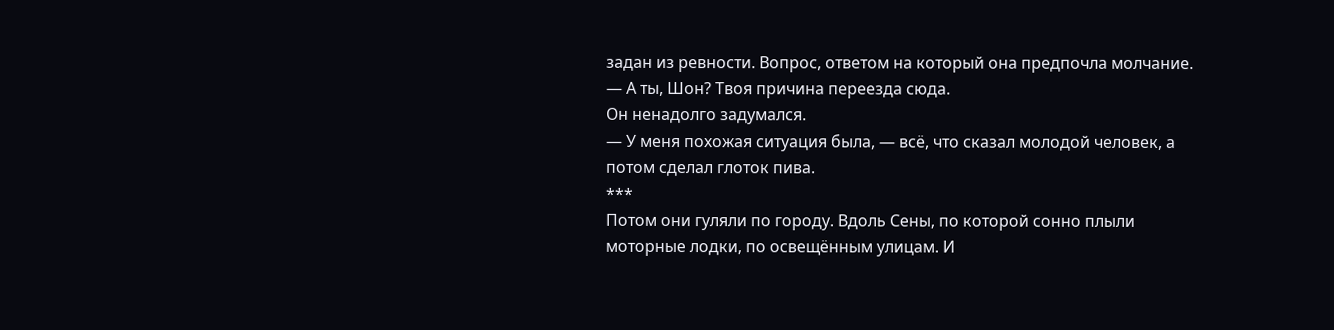задан из ревности. Вопрос, ответом на который она предпочла молчание.
— А ты, Шон? Твоя причина переезда сюда.
Он ненадолго задумался.
— У меня похожая ситуация была, — всё, что сказал молодой человек, а потом сделал глоток пива.
***
Потом они гуляли по городу. Вдоль Сены, по которой сонно плыли моторные лодки, по освещённым улицам. И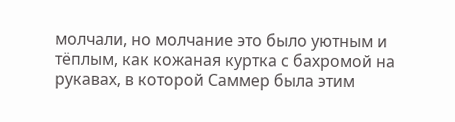молчали, но молчание это было уютным и тёплым, как кожаная куртка с бахромой на рукавах, в которой Саммер была этим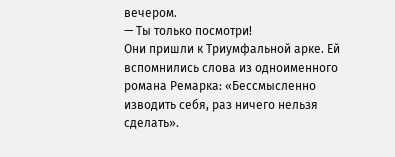вечером.
— Ты только посмотри!
Они пришли к Триумфальной арке. Ей вспомнились слова из одноименного романа Ремарка: «Бессмысленно изводить себя, раз ничего нельзя сделать».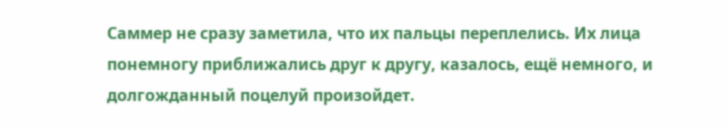Саммер не сразу заметила, что их пальцы переплелись. Их лица понемногу приближались друг к другу, казалось, ещё немного, и долгожданный поцелуй произойдет.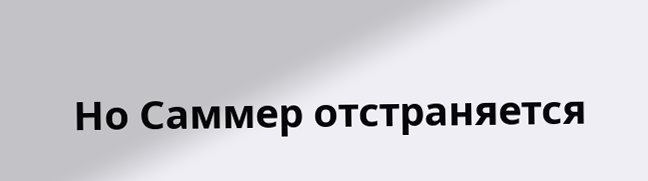Но Саммер отстраняется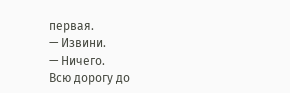первая.
— Извини.
— Ничего.
Всю дорогу до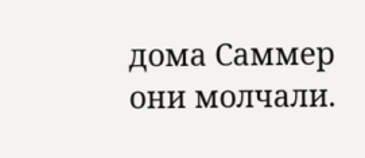дома Саммер они молчали.